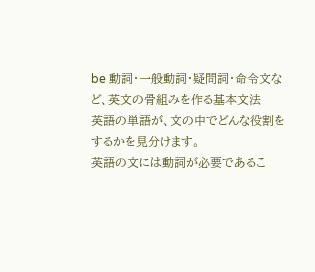be 動詞・一般動詞・疑問詞・命令文など、英文の骨組みを作る基本文法
英語の単語が、文の中でどんな役割をするかを見分けます。
英語の文には動詞が必要であるこ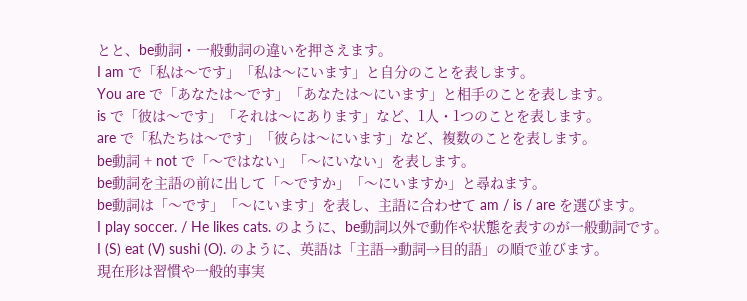とと、be動詞・一般動詞の違いを押さえます。
I am で「私は〜です」「私は〜にいます」と自分のことを表します。
You are で「あなたは〜です」「あなたは〜にいます」と相手のことを表します。
is で「彼は〜です」「それは〜にあります」など、1人・1つのことを表します。
are で「私たちは〜です」「彼らは〜にいます」など、複数のことを表します。
be動詞 + not で「〜ではない」「〜にいない」を表します。
be動詞を主語の前に出して「〜ですか」「〜にいますか」と尋ねます。
be動詞は「〜です」「〜にいます」を表し、主語に合わせて am / is / are を選びます。
I play soccer. / He likes cats. のように、be動詞以外で動作や状態を表すのが一般動詞です。
I (S) eat (V) sushi (O). のように、英語は「主語→動詞→目的語」の順で並びます。
現在形は習慣や一般的事実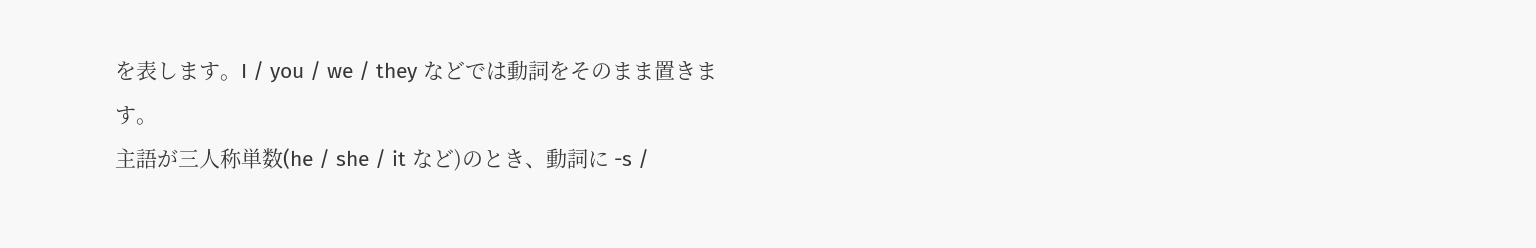を表します。I / you / we / they などでは動詞をそのまま置きます。
主語が三人称単数(he / she / it など)のとき、動詞に -s /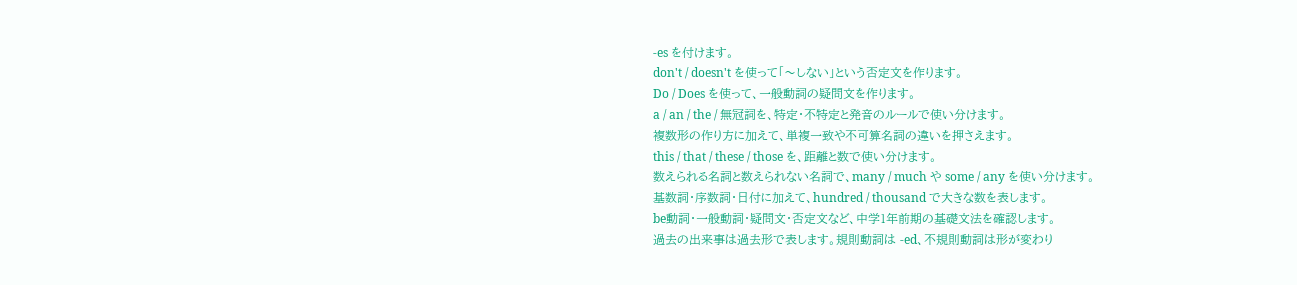-es を付けます。
don't / doesn't を使って「〜しない」という否定文を作ります。
Do / Does を使って、一般動詞の疑問文を作ります。
a / an / the / 無冠詞を、特定・不特定と発音のルールで使い分けます。
複数形の作り方に加えて、単複一致や不可算名詞の違いを押さえます。
this / that / these / those を、距離と数で使い分けます。
数えられる名詞と数えられない名詞で、many / much や some / any を使い分けます。
基数詞・序数詞・日付に加えて、hundred / thousand で大きな数を表します。
be動詞・一般動詞・疑問文・否定文など、中学1年前期の基礎文法を確認します。
過去の出来事は過去形で表します。規則動詞は -ed、不規則動詞は形が変わり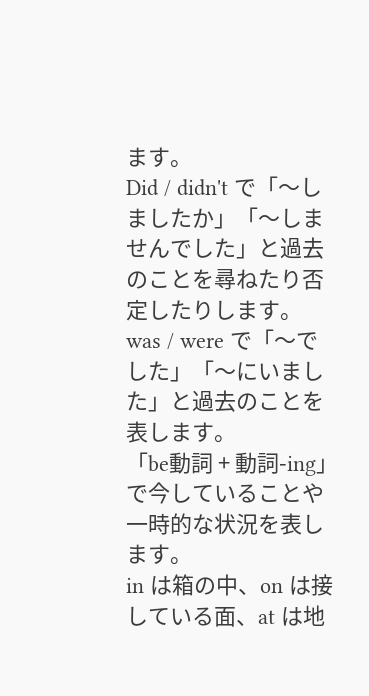ます。
Did / didn't で「〜しましたか」「〜しませんでした」と過去のことを尋ねたり否定したりします。
was / were で「〜でした」「〜にいました」と過去のことを表します。
「be動詞 + 動詞-ing」で今していることや一時的な状況を表します。
in は箱の中、on は接している面、at は地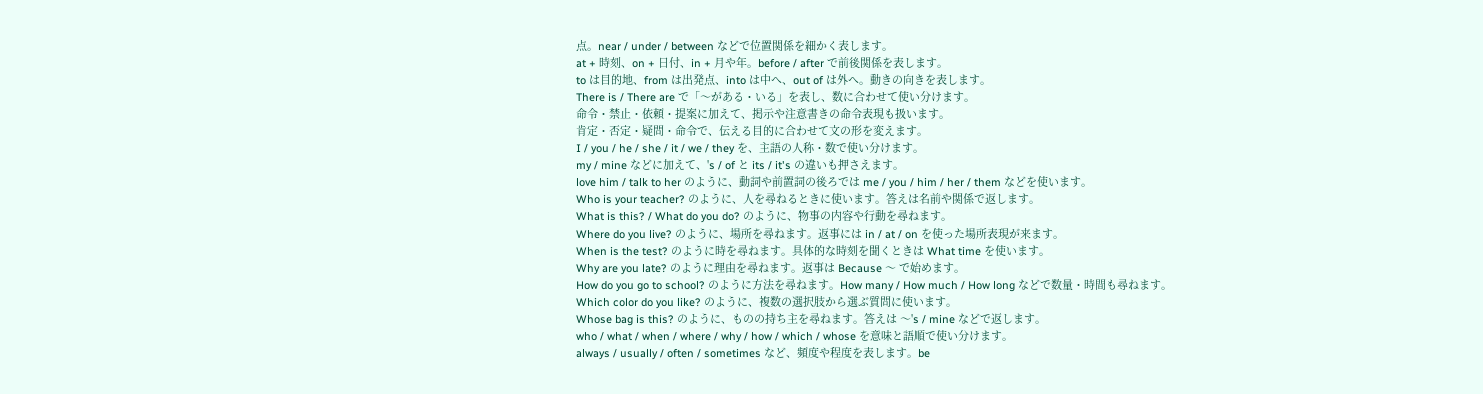点。near / under / between などで位置関係を細かく表します。
at + 時刻、on + 日付、in + 月や年。before / after で前後関係を表します。
to は目的地、from は出発点、into は中へ、out of は外へ。動きの向きを表します。
There is / There are で「〜がある・いる」を表し、数に合わせて使い分けます。
命令・禁止・依頼・提案に加えて、掲示や注意書きの命令表現も扱います。
肯定・否定・疑問・命令で、伝える目的に合わせて文の形を変えます。
I / you / he / she / it / we / they を、主語の人称・数で使い分けます。
my / mine などに加えて、's / of と its / it's の違いも押さえます。
love him / talk to her のように、動詞や前置詞の後ろでは me / you / him / her / them などを使います。
Who is your teacher? のように、人を尋ねるときに使います。答えは名前や関係で返します。
What is this? / What do you do? のように、物事の内容や行動を尋ねます。
Where do you live? のように、場所を尋ねます。返事には in / at / on を使った場所表現が来ます。
When is the test? のように時を尋ねます。具体的な時刻を聞くときは What time を使います。
Why are you late? のように理由を尋ねます。返事は Because 〜 で始めます。
How do you go to school? のように方法を尋ねます。How many / How much / How long などで数量・時間も尋ねます。
Which color do you like? のように、複数の選択肢から選ぶ質問に使います。
Whose bag is this? のように、ものの持ち主を尋ねます。答えは 〜's / mine などで返します。
who / what / when / where / why / how / which / whose を意味と語順で使い分けます。
always / usually / often / sometimes など、頻度や程度を表します。be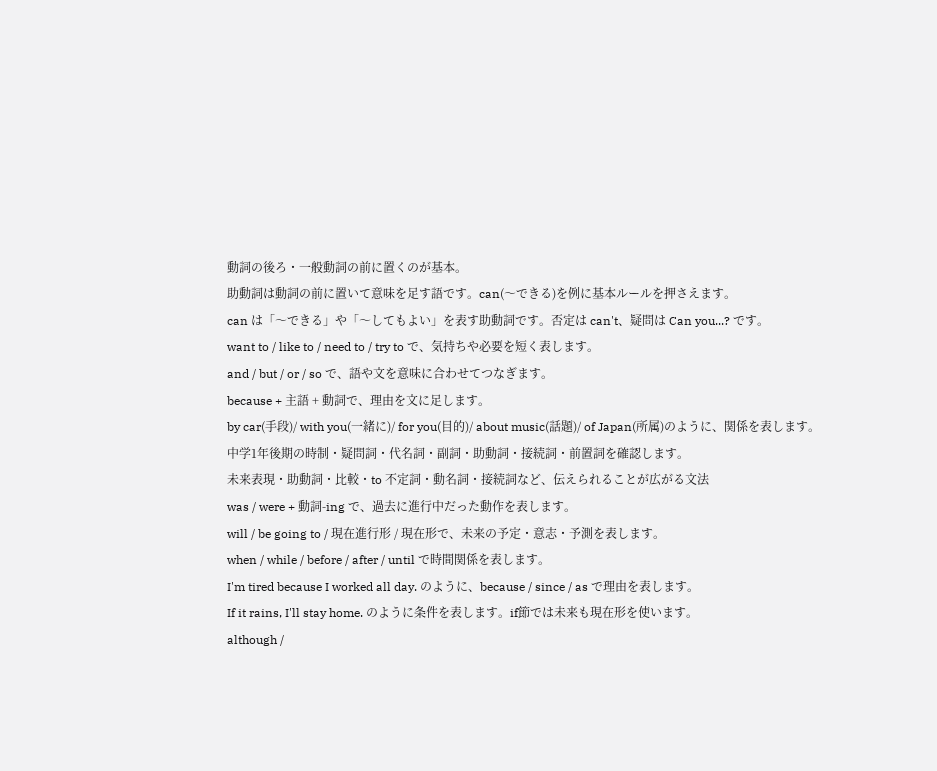動詞の後ろ・一般動詞の前に置くのが基本。
助動詞は動詞の前に置いて意味を足す語です。can(〜できる)を例に基本ルールを押さえます。
can は「〜できる」や「〜してもよい」を表す助動詞です。否定は can't、疑問は Can you...? です。
want to / like to / need to / try to で、気持ちや必要を短く表します。
and / but / or / so で、語や文を意味に合わせてつなぎます。
because + 主語 + 動詞で、理由を文に足します。
by car(手段)/ with you(一緒に)/ for you(目的)/ about music(話題)/ of Japan(所属)のように、関係を表します。
中学1年後期の時制・疑問詞・代名詞・副詞・助動詞・接続詞・前置詞を確認します。
未来表現・助動詞・比較・to 不定詞・動名詞・接続詞など、伝えられることが広がる文法
was / were + 動詞-ing で、過去に進行中だった動作を表します。
will / be going to / 現在進行形 / 現在形で、未来の予定・意志・予測を表します。
when / while / before / after / until で時間関係を表します。
I'm tired because I worked all day. のように、because / since / as で理由を表します。
If it rains, I'll stay home. のように条件を表します。if節では未来も現在形を使います。
although /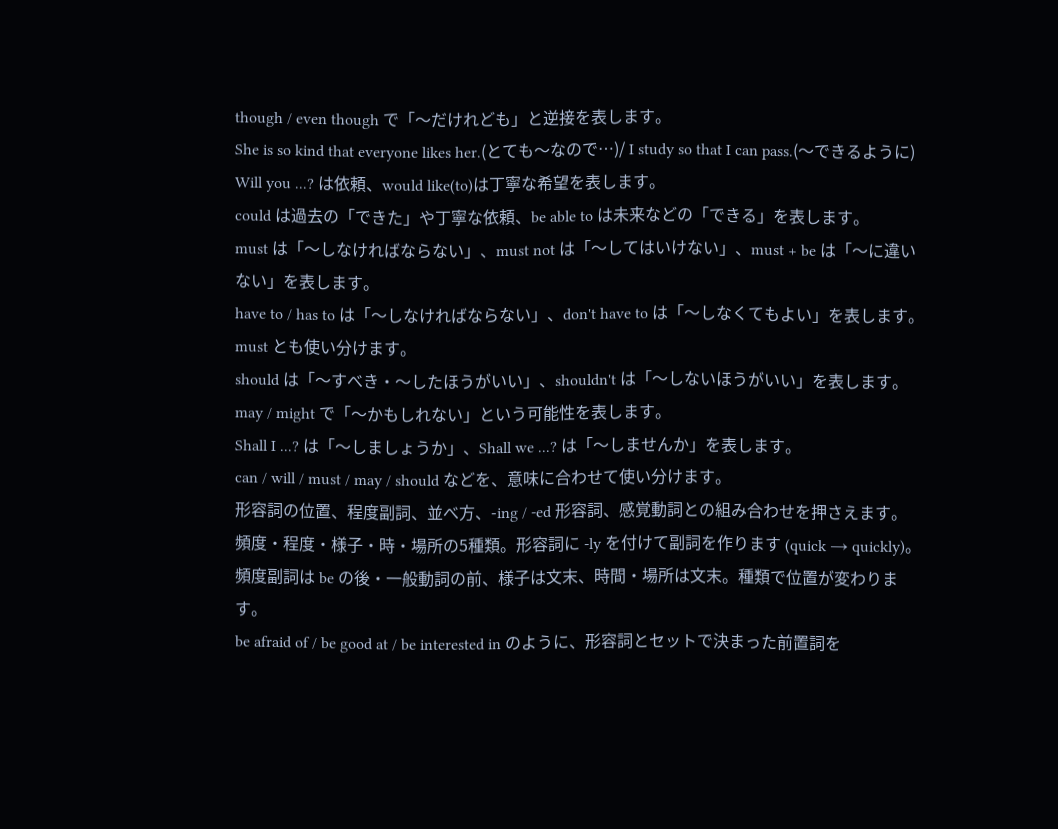though / even though で「〜だけれども」と逆接を表します。
She is so kind that everyone likes her.(とても〜なので…)/ I study so that I can pass.(〜できるように)
Will you ...? は依頼、would like(to)は丁寧な希望を表します。
could は過去の「できた」や丁寧な依頼、be able to は未来などの「できる」を表します。
must は「〜しなければならない」、must not は「〜してはいけない」、must + be は「〜に違いない」を表します。
have to / has to は「〜しなければならない」、don't have to は「〜しなくてもよい」を表します。must とも使い分けます。
should は「〜すべき・〜したほうがいい」、shouldn't は「〜しないほうがいい」を表します。
may / might で「〜かもしれない」という可能性を表します。
Shall I ...? は「〜しましょうか」、Shall we ...? は「〜しませんか」を表します。
can / will / must / may / should などを、意味に合わせて使い分けます。
形容詞の位置、程度副詞、並べ方、-ing / -ed 形容詞、感覚動詞との組み合わせを押さえます。
頻度・程度・様子・時・場所の5種類。形容詞に -ly を付けて副詞を作ります (quick → quickly)。
頻度副詞は be の後・一般動詞の前、様子は文末、時間・場所は文末。種類で位置が変わります。
be afraid of / be good at / be interested in のように、形容詞とセットで決まった前置詞を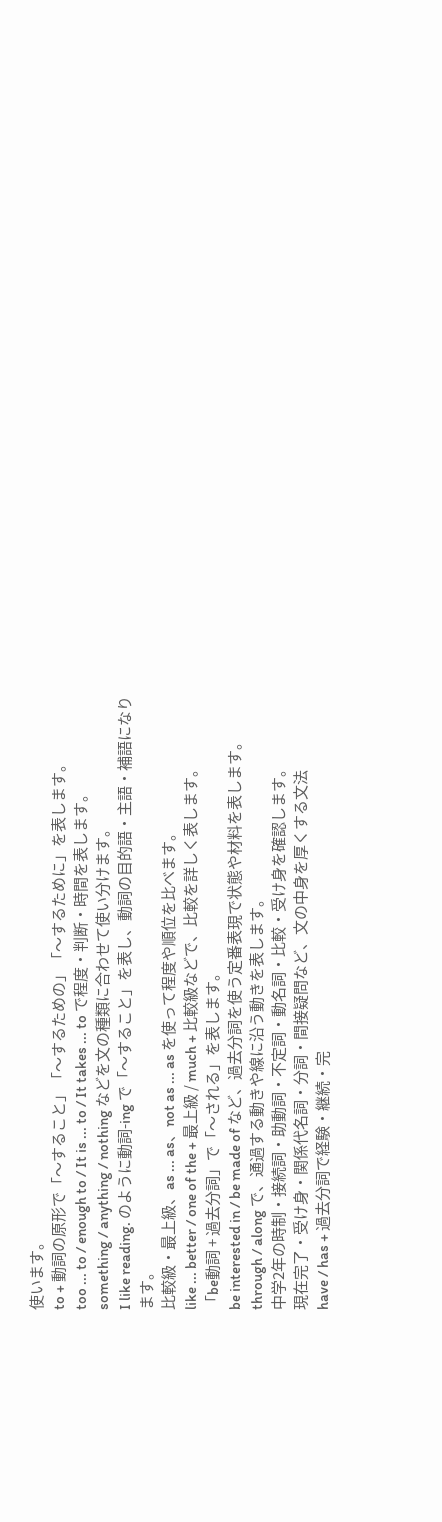使います。
to + 動詞の原形で「〜すること」「〜するための」「〜するために」を表します。
too ... to / enough to / It is ... to / It takes ... to で程度・判断・時間を表します。
something / anything / nothing などを文の種類に合わせて使い分けます。
I like reading. のように動詞-ing で「〜すること」を表し、動詞の目的語・主語・補語になります。
比較級・最上級、as ... as、not as ... as を使って程度や順位を比べます。
like ... better / one of the + 最上級 / much + 比較級などで、比較を詳しく表します。
「be動詞 + 過去分詞」で「〜される」を表します。
be interested in / be made of など、過去分詞を使う定番表現で状態や材料を表します。
through / along で、通過する動きや線に沿う動きを表します。
中学2年の時制・接続詞・助動詞・不定詞・動名詞・比較・受け身を確認します。
現在完了・受け身・関係代名詞・分詞・間接疑問など、文の中身を厚くする文法
have / has + 過去分詞で経験・継続・完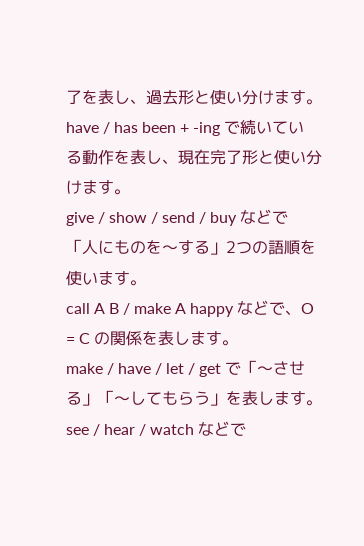了を表し、過去形と使い分けます。
have / has been + -ing で続いている動作を表し、現在完了形と使い分けます。
give / show / send / buy などで「人にものを〜する」2つの語順を使います。
call A B / make A happy などで、O = C の関係を表します。
make / have / let / get で「〜させる」「〜してもらう」を表します。
see / hear / watch などで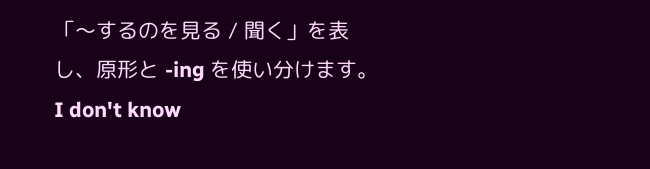「〜するのを見る / 聞く」を表し、原形と -ing を使い分けます。
I don't know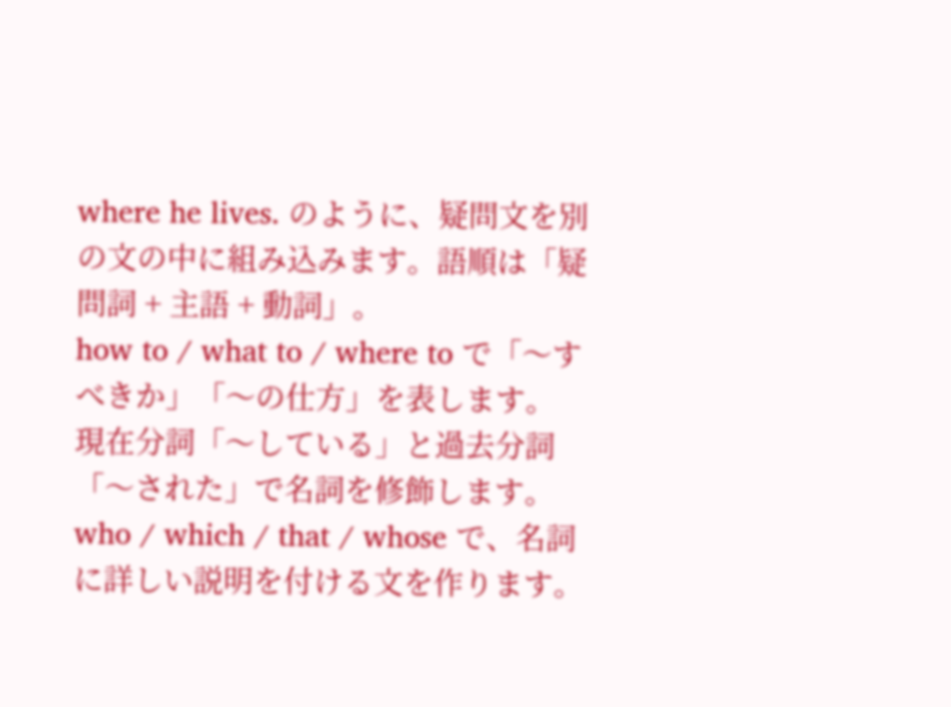where he lives. のように、疑問文を別の文の中に組み込みます。語順は「疑問詞 + 主語 + 動詞」。
how to / what to / where to で「〜すべきか」「〜の仕方」を表します。
現在分詞「〜している」と過去分詞「〜された」で名詞を修飾します。
who / which / that / whose で、名詞に詳しい説明を付ける文を作ります。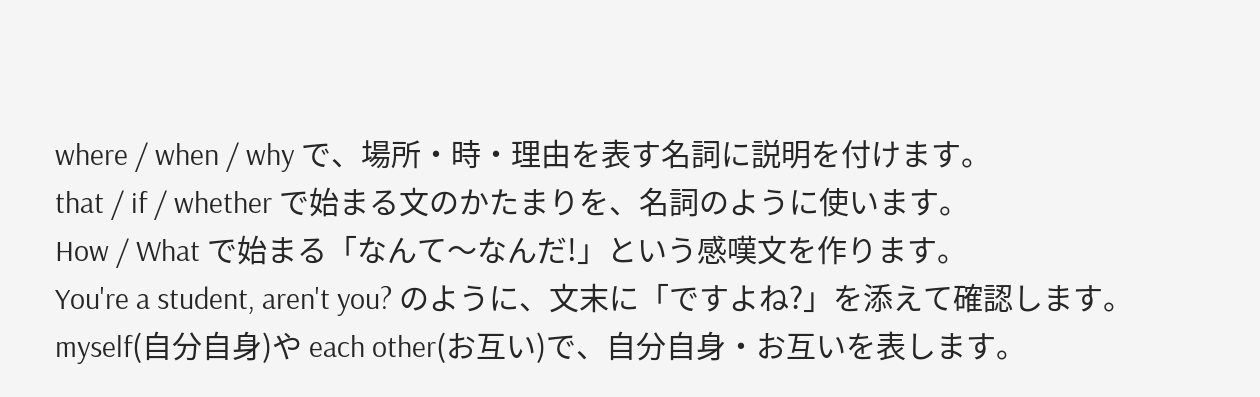where / when / why で、場所・時・理由を表す名詞に説明を付けます。
that / if / whether で始まる文のかたまりを、名詞のように使います。
How / What で始まる「なんて〜なんだ!」という感嘆文を作ります。
You're a student, aren't you? のように、文末に「ですよね?」を添えて確認します。
myself(自分自身)や each other(お互い)で、自分自身・お互いを表します。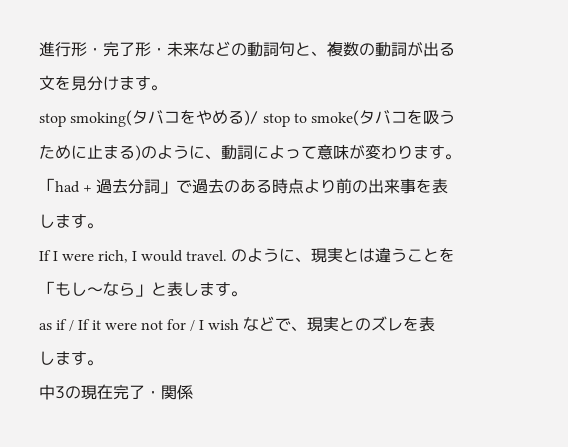進行形・完了形・未来などの動詞句と、複数の動詞が出る文を見分けます。
stop smoking(タバコをやめる)/ stop to smoke(タバコを吸うために止まる)のように、動詞によって意味が変わります。
「had + 過去分詞」で過去のある時点より前の出来事を表します。
If I were rich, I would travel. のように、現実とは違うことを「もし〜なら」と表します。
as if / If it were not for / I wish などで、現実とのズレを表します。
中3の現在完了・関係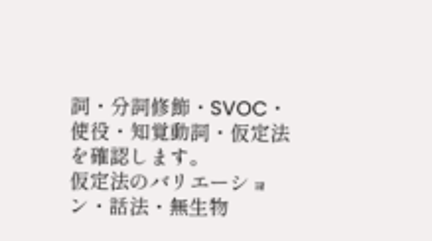詞・分詞修飾・SVOC・使役・知覚動詞・仮定法を確認します。
仮定法のバリエーション・話法・無生物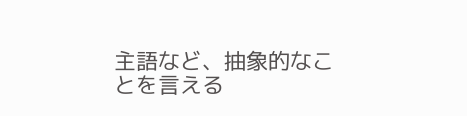主語など、抽象的なことを言える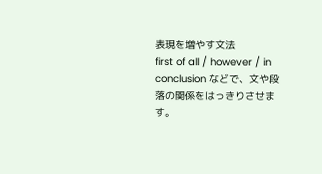表現を増やす文法
first of all / however / in conclusion などで、文や段落の関係をはっきりさせます。